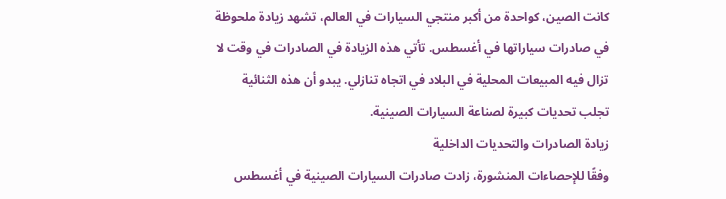كانت الصين، كواحدة من أكبر منتجي السيارات في العالم، تشهد زيادة ملحوظة في صادرات سياراتها في أغسطس. تأتي هذه الزيادة في الصادرات في وقت لا تزال فيه المبيعات المحلية في البلاد في اتجاه تنازلي. يبدو أن هذه الثنائية تجلب تحديات كبيرة لصناعة السيارات الصينية.
زيادة الصادرات والتحديات الداخلية
وفقًا للإحصاءات المنشورة، زادت صادرات السيارات الصينية في أغسطس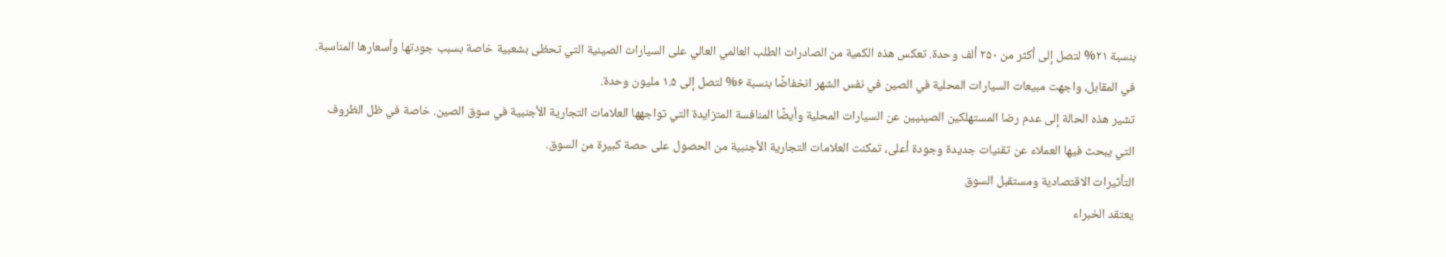بنسبة ۲۱% لتصل إلى أكثر من ۲۵۰ ألف وحدة. تعكس هذه الكمية من الصادرات الطلب العالمي العالي على السيارات الصينية التي تحظى بشعبية خاصة بسبب جودتها وأسعارها المناسبة. في المقابل، واجهت مبيعات السيارات المحلية في الصين في نفس الشهر انخفاضًا بنسبة ۶% لتصل إلى ۱.۵ مليون وحدة.
تشير هذه الحالة إلى عدم رضا المستهلكين الصينيين عن السيارات المحلية وأيضًا المنافسة المتزايدة التي تواجهها العلامات التجارية الأجنبية في سوق الصين. خاصة في ظل الظروف التي يبحث فيها العملاء عن تقنيات جديدة وجودة أعلى، تمكنت العلامات التجارية الأجنبية من الحصول على حصة كبيرة من السوق.
التأثيرات الاقتصادية ومستقبل السوق
يعتقد الخبراء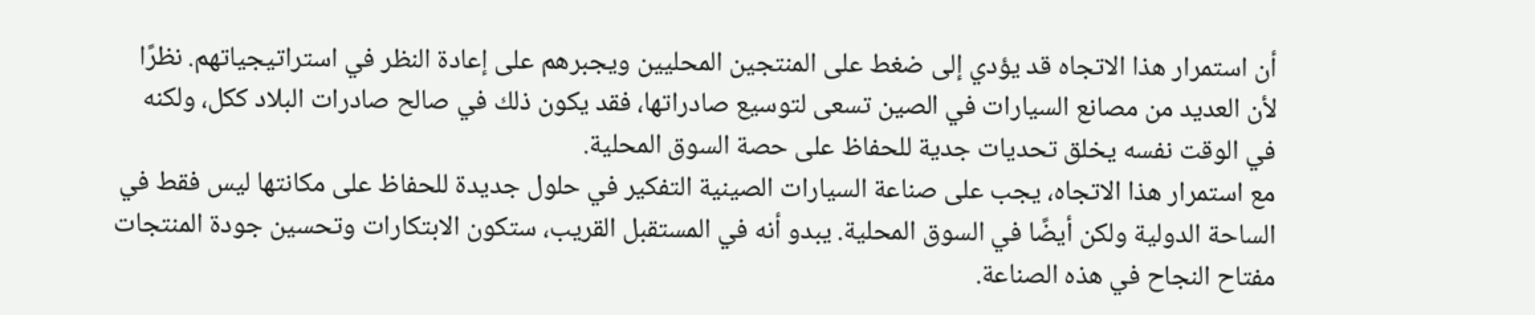أن استمرار هذا الاتجاه قد يؤدي إلى ضغط على المنتجين المحليين ويجبرهم على إعادة النظر في استراتيجياتهم. نظرًا لأن العديد من مصانع السيارات في الصين تسعى لتوسيع صادراتها، فقد يكون ذلك في صالح صادرات البلاد ككل، ولكنه في الوقت نفسه يخلق تحديات جدية للحفاظ على حصة السوق المحلية.
مع استمرار هذا الاتجاه، يجب على صناعة السيارات الصينية التفكير في حلول جديدة للحفاظ على مكانتها ليس فقط في الساحة الدولية ولكن أيضًا في السوق المحلية. يبدو أنه في المستقبل القريب، ستكون الابتكارات وتحسين جودة المنتجات مفتاح النجاح في هذه الصناعة.